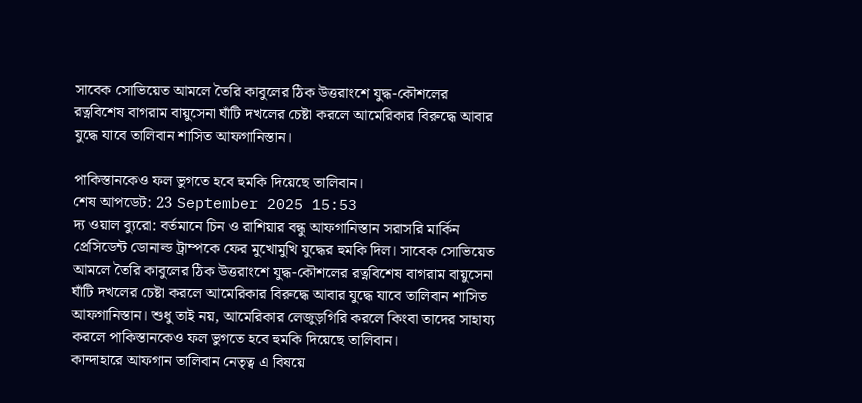সাবেক সোভিয়েত আমলে তৈরি কাবুলের ঠিক উত্তরাংশে যুদ্ধ-কৌশলের রত্নবিশেষ বাগরাম বায়ুসেনা ঘাঁটি দখলের চেষ্টা করলে আমেরিকার বিরুদ্ধে আবার যুদ্ধে যাবে তালিবান শাসিত আফগানিস্তান।

পাকিস্তানকেও ফল ভুগতে হবে হুমকি দিয়েছে তালিবান।
শেষ আপডেট: 23 September 2025 15:53
দ্য ওয়াল ব্যুরো: বর্তমানে চিন ও রাশিয়ার বন্ধু আফগানিস্তান সরাসরি মার্কিন প্রেসিডেন্ট ডোনাল্ড ট্রাম্পকে ফের মুখোমুখি যুদ্ধের হুমকি দিল। সাবেক সোভিয়েত আমলে তৈরি কাবুলের ঠিক উত্তরাংশে যুদ্ধ-কৌশলের রত্নবিশেষ বাগরাম বায়ুসেনা ঘাঁটি দখলের চেষ্টা করলে আমেরিকার বিরুদ্ধে আবার যুদ্ধে যাবে তালিবান শাসিত আফগানিস্তান। শুধু তাই নয়, আমেরিকার লেজুড়গিরি করলে কিংবা তাদের সাহায্য করলে পাকিস্তানকেও ফল ভুগতে হবে হুমকি দিয়েছে তালিবান।
কান্দাহারে আফগান তালিবান নেতৃত্ব এ বিষয়ে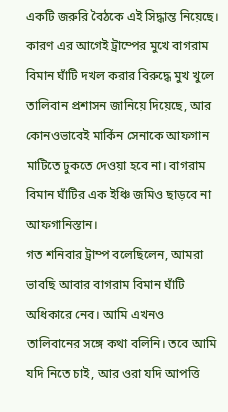একটি জরুরি বৈঠকে এই সিদ্ধান্ত নিয়েছে। কারণ এর আগেই ট্রাম্পের মুখে বাগরাম বিমান ঘাঁটি দখল করার বিরুদ্ধে মুখ খুলে তালিবান প্রশাসন জানিয়ে দিয়েছে, আর কোনওভাবেই মার্কিন সেনাকে আফগান মাটিতে ঢুকতে দেওয়া হবে না। বাগরাম বিমান ঘাঁটির এক ইঞ্চি জমিও ছাড়বে না আফগানিস্তান।
গত শনিবার ট্রাম্প বলেছিলেন, আমরা ভাবছি আবার বাগরাম বিমান ঘাঁটি অধিকারে নেব। আমি এখনও তালিবানের সঙ্গে কথা বলিনি। তবে আমি যদি নিতে চাই, আর ওরা যদি আপত্তি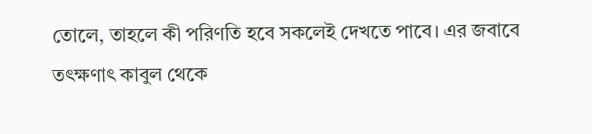তোলে, তাহলে কী পরিণতি হবে সকলেই দেখতে পাবে। এর জবাবে তৎক্ষণাৎ কাবুল থেকে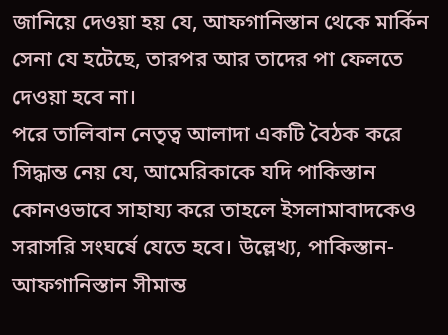জানিয়ে দেওয়া হয় যে, আফগানিস্তান থেকে মার্কিন সেনা যে হটেছে, তারপর আর তাদের পা ফেলতে দেওয়া হবে না।
পরে তালিবান নেতৃত্ব আলাদা একটি বৈঠক করে সিদ্ধান্ত নেয় যে, আমেরিকাকে যদি পাকিস্তান কোনওভাবে সাহায্য করে তাহলে ইসলামাবাদকেও সরাসরি সংঘর্ষে যেতে হবে। উল্লেখ্য, পাকিস্তান-আফগানিস্তান সীমান্ত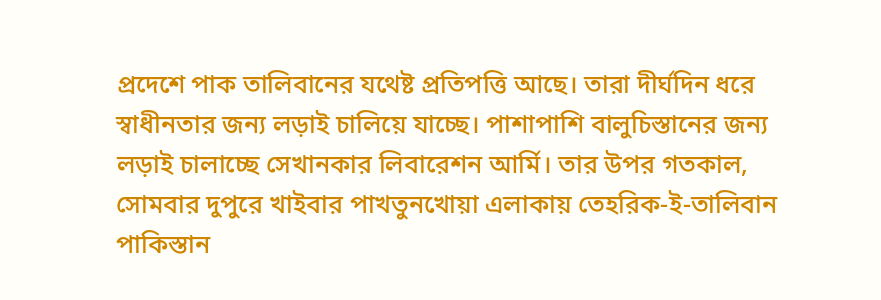প্রদেশে পাক তালিবানের যথেষ্ট প্রতিপত্তি আছে। তারা দীর্ঘদিন ধরে স্বাধীনতার জন্য লড়াই চালিয়ে যাচ্ছে। পাশাপাশি বালুচিস্তানের জন্য লড়াই চালাচ্ছে সেখানকার লিবারেশন আর্মি। তার উপর গতকাল, সোমবার দুপুরে খাইবার পাখতুনখোয়া এলাকায় তেহরিক-ই-তালিবান পাকিস্তান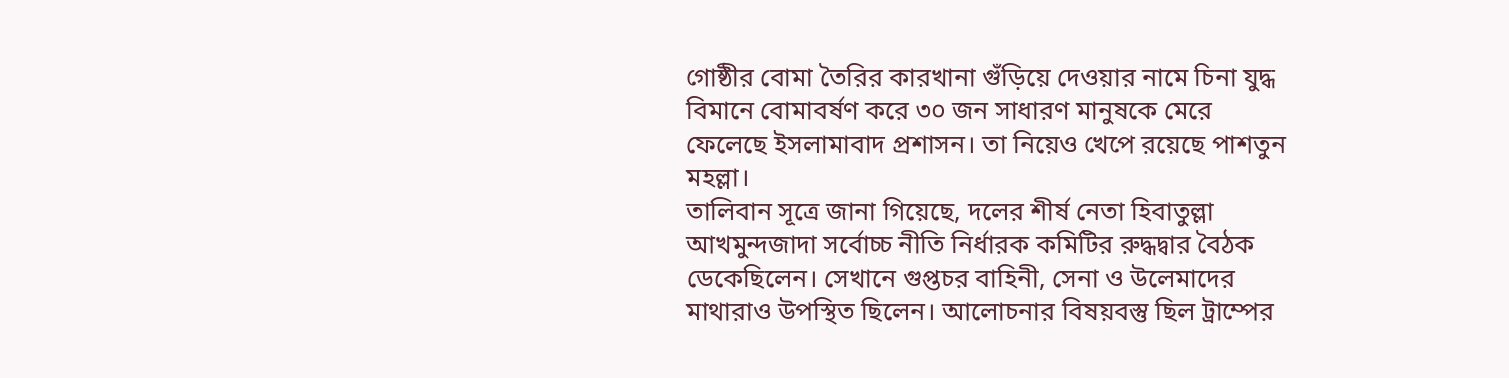গোষ্ঠীর বোমা তৈরির কারখানা গুঁড়িয়ে দেওয়ার নামে চিনা যুদ্ধ বিমানে বোমাবর্ষণ করে ৩০ জন সাধারণ মানুষকে মেরে ফেলেছে ইসলামাবাদ প্রশাসন। তা নিয়েও খেপে রয়েছে পাশতুন মহল্লা।
তালিবান সূত্রে জানা গিয়েছে, দলের শীর্ষ নেতা হিবাতুল্লা আখমুন্দজাদা সর্বোচ্চ নীতি নির্ধারক কমিটির রুদ্ধদ্বার বৈঠক ডেকেছিলেন। সেখানে গুপ্তচর বাহিনী, সেনা ও উলেমাদের মাথারাও উপস্থিত ছিলেন। আলোচনার বিষয়বস্তু ছিল ট্রাম্পের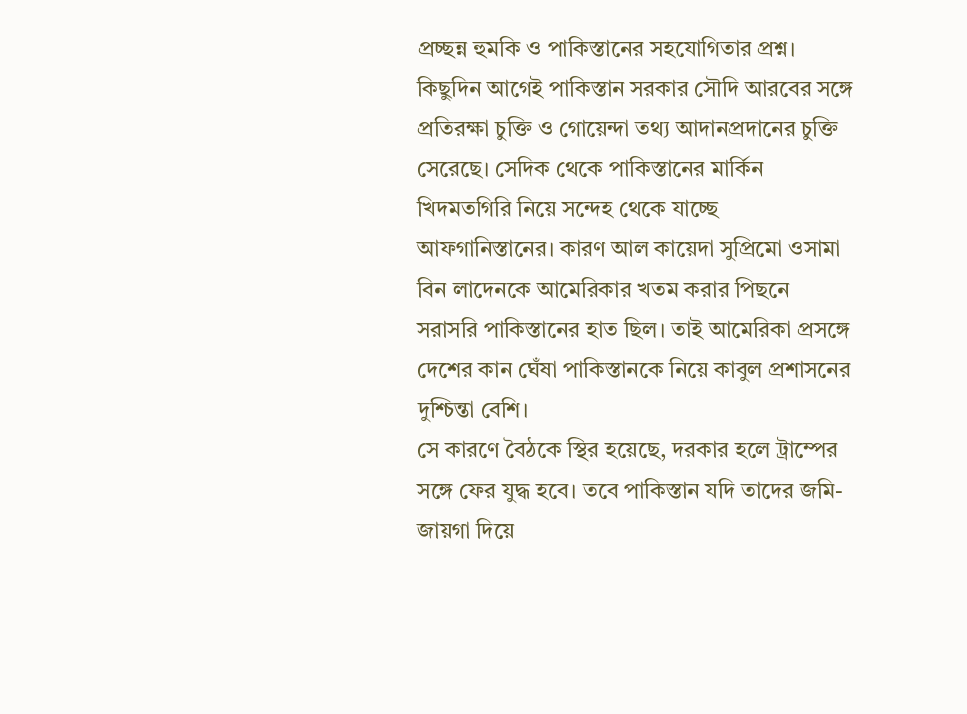প্রচ্ছন্ন হুমকি ও পাকিস্তানের সহযোগিতার প্রশ্ন। কিছুদিন আগেই পাকিস্তান সরকার সৌদি আরবের সঙ্গে প্রতিরক্ষা চুক্তি ও গোয়েন্দা তথ্য আদানপ্রদানের চুক্তি সেরেছে। সেদিক থেকে পাকিস্তানের মার্কিন খিদমতগিরি নিয়ে সন্দেহ থেকে যাচ্ছে আফগানিস্তানের। কারণ আল কায়েদা সুপ্রিমো ওসামা বিন লাদেনকে আমেরিকার খতম করার পিছনে সরাসরি পাকিস্তানের হাত ছিল। তাই আমেরিকা প্রসঙ্গে দেশের কান ঘেঁষা পাকিস্তানকে নিয়ে কাবুল প্রশাসনের দুশ্চিন্তা বেশি।
সে কারণে বৈঠকে স্থির হয়েছে, দরকার হলে ট্রাম্পের সঙ্গে ফের যুদ্ধ হবে। তবে পাকিস্তান যদি তাদের জমি-জায়গা দিয়ে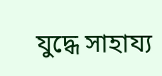যুদ্ধে সাহায্য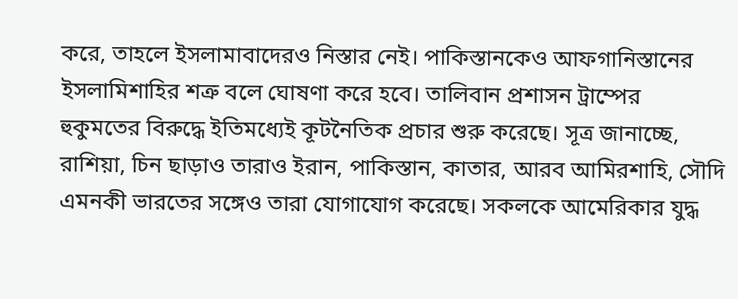করে, তাহলে ইসলামাবাদেরও নিস্তার নেই। পাকিস্তানকেও আফগানিস্তানের ইসলামিশাহির শত্রু বলে ঘোষণা করে হবে। তালিবান প্রশাসন ট্রাম্পের হুকুমতের বিরুদ্ধে ইতিমধ্যেই কূটনৈতিক প্রচার শুরু করেছে। সূত্র জানাচ্ছে, রাশিয়া, চিন ছাড়াও তারাও ইরান, পাকিস্তান, কাতার, আরব আমিরশাহি, সৌদি এমনকী ভারতের সঙ্গেও তারা যোগাযোগ করেছে। সকলকে আমেরিকার যুদ্ধ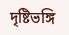দৃষ্টিভঙ্গি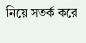নিয়ে সতর্ক করে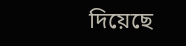দিয়েছে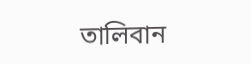তালিবান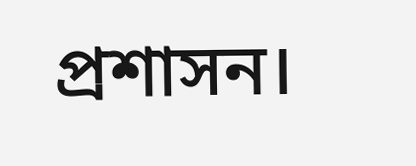প্রশাসন।